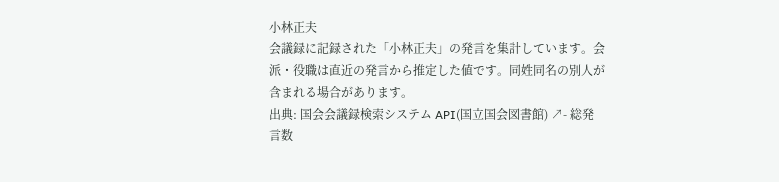小林正夫
会議録に記録された「小林正夫」の発言を集計しています。会派・役職は直近の発言から推定した値です。同姓同名の別人が含まれる場合があります。
出典: 国会会議録検索システム API(国立国会図書館) ↗- 総発言数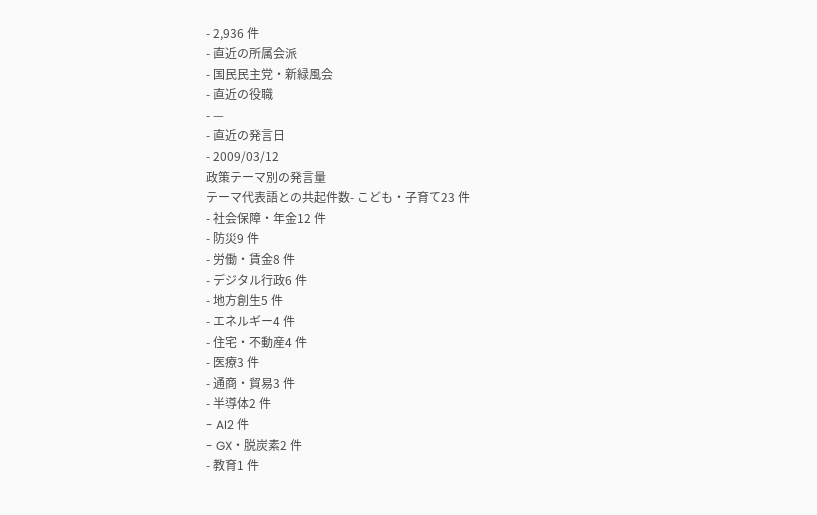- 2,936 件
- 直近の所属会派
- 国民民主党・新緑風会
- 直近の役職
- —
- 直近の発言日
- 2009/03/12
政策テーマ別の発言量
テーマ代表語との共起件数- こども・子育て23 件
- 社会保障・年金12 件
- 防災9 件
- 労働・賃金8 件
- デジタル行政6 件
- 地方創生5 件
- エネルギー4 件
- 住宅・不動産4 件
- 医療3 件
- 通商・貿易3 件
- 半導体2 件
- AI2 件
- GX・脱炭素2 件
- 教育1 件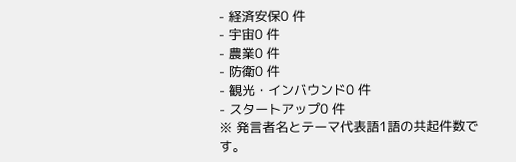- 経済安保0 件
- 宇宙0 件
- 農業0 件
- 防衛0 件
- 観光・インバウンド0 件
- スタートアップ0 件
※ 発言者名とテーマ代表語1語の共起件数です。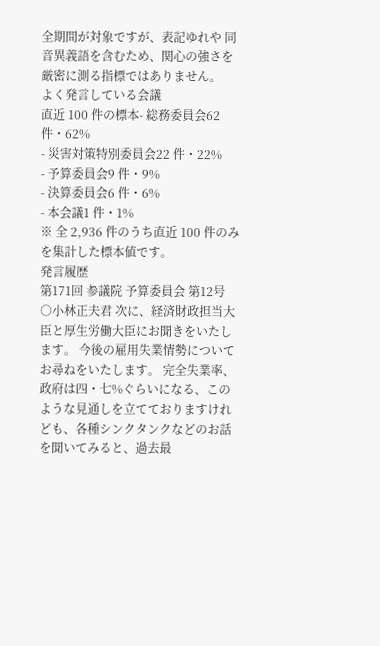全期間が対象ですが、表記ゆれや 同音異義語を含むため、関心の強さを厳密に測る指標ではありません。
よく発言している会議
直近 100 件の標本- 総務委員会62 件・62%
- 災害対策特別委員会22 件・22%
- 予算委員会9 件・9%
- 決算委員会6 件・6%
- 本会議1 件・1%
※ 全 2,936 件のうち直近 100 件のみを集計した標本値です。
発言履歴
第171回 参議院 予算委員会 第12号
○小林正夫君 次に、経済財政担当大臣と厚生労働大臣にお聞きをいたします。 今後の雇用失業情勢についてお尋ねをいたします。 完全失業率、政府は四・七%ぐらいになる、このような見通しを立てておりますけれども、各種シンクタンクなどのお話を聞いてみると、過去最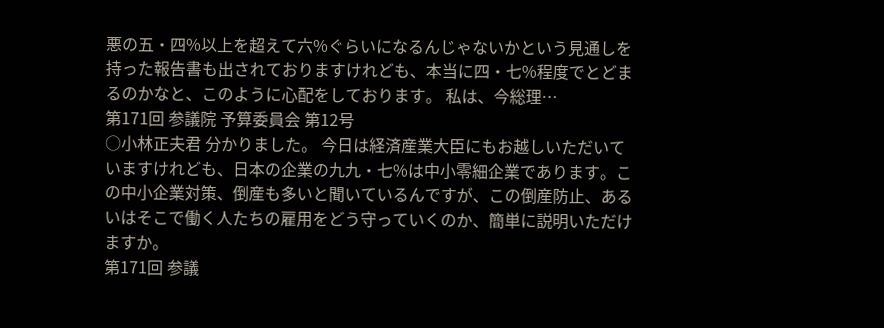悪の五・四%以上を超えて六%ぐらいになるんじゃないかという見通しを持った報告書も出されておりますけれども、本当に四・七%程度でとどまるのかなと、このように心配をしております。 私は、今総理…
第171回 参議院 予算委員会 第12号
○小林正夫君 分かりました。 今日は経済産業大臣にもお越しいただいていますけれども、日本の企業の九九・七%は中小零細企業であります。この中小企業対策、倒産も多いと聞いているんですが、この倒産防止、あるいはそこで働く人たちの雇用をどう守っていくのか、簡単に説明いただけますか。
第171回 参議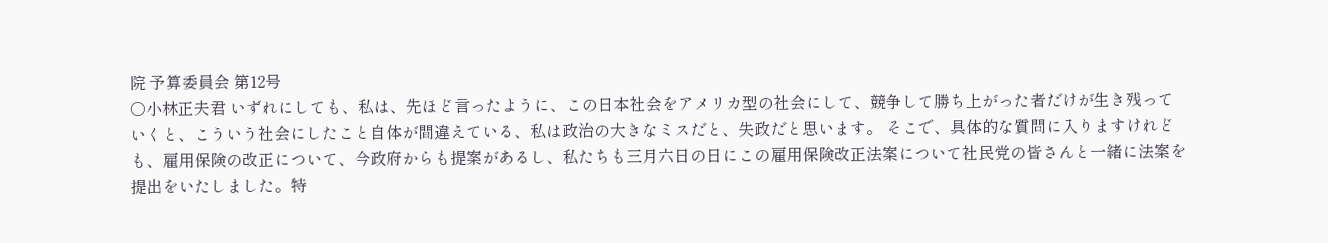院 予算委員会 第12号
○小林正夫君 いずれにしても、私は、先ほど言ったように、この日本社会をアメリカ型の社会にして、競争して勝ち上がった者だけが生き残っていくと、こういう社会にしたこと自体が間違えている、私は政治の大きなミスだと、失政だと思います。 そこで、具体的な質問に入りますけれども、雇用保険の改正について、今政府からも提案があるし、私たちも三月六日の日にこの雇用保険改正法案について社民党の皆さんと一緒に法案を提出をいたしました。特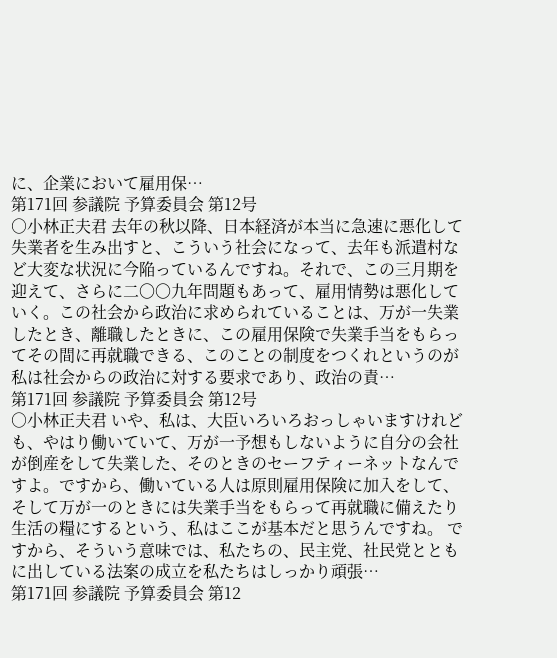に、企業において雇用保…
第171回 参議院 予算委員会 第12号
○小林正夫君 去年の秋以降、日本経済が本当に急速に悪化して失業者を生み出すと、こういう社会になって、去年も派遣村など大変な状況に今陥っているんですね。それで、この三月期を迎えて、さらに二〇〇九年問題もあって、雇用情勢は悪化していく。この社会から政治に求められていることは、万が一失業したとき、離職したときに、この雇用保険で失業手当をもらってその間に再就職できる、このことの制度をつくれというのが私は社会からの政治に対する要求であり、政治の責…
第171回 参議院 予算委員会 第12号
○小林正夫君 いや、私は、大臣いろいろおっしゃいますけれども、やはり働いていて、万が一予想もしないように自分の会社が倒産をして失業した、そのときのセーフティーネットなんですよ。ですから、働いている人は原則雇用保険に加入をして、そして万が一のときには失業手当をもらって再就職に備えたり生活の糧にするという、私はここが基本だと思うんですね。 ですから、そういう意味では、私たちの、民主党、社民党とともに出している法案の成立を私たちはしっかり頑張…
第171回 参議院 予算委員会 第12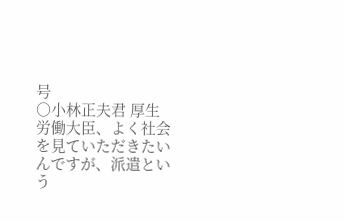号
○小林正夫君 厚生労働大臣、よく社会を見ていただきたいんですが、派遣という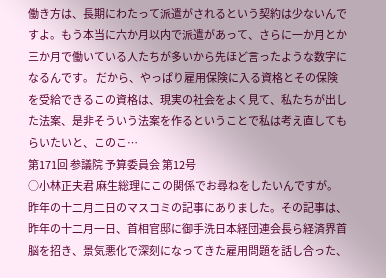働き方は、長期にわたって派遣がされるという契約は少ないんですよ。もう本当に六か月以内で派遣があって、さらに一か月とか三か月で働いている人たちが多いから先ほど言ったような数字になるんです。 だから、やっぱり雇用保険に入る資格とその保険を受給できるこの資格は、現実の社会をよく見て、私たちが出した法案、是非そういう法案を作るということで私は考え直してもらいたいと、このこ…
第171回 参議院 予算委員会 第12号
○小林正夫君 麻生総理にこの関係でお尋ねをしたいんですが。 昨年の十二月二日のマスコミの記事にありました。その記事は、昨年の十二月一日、首相官邸に御手洗日本経団連会長ら経済界首脳を招き、景気悪化で深刻になってきた雇用問題を話し合った、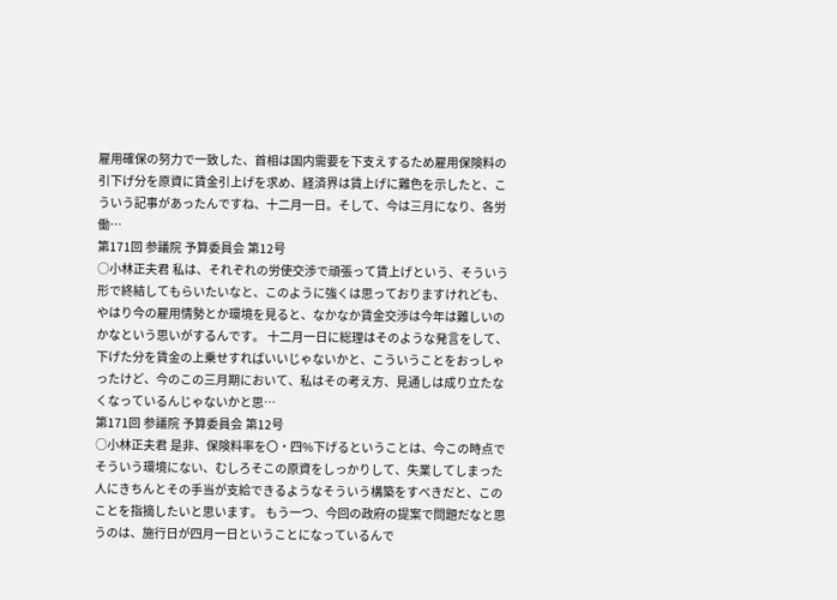雇用確保の努力で一致した、首相は国内需要を下支えするため雇用保険料の引下げ分を原資に賃金引上げを求め、経済界は賃上げに難色を示したと、こういう記事があったんですね、十二月一日。そして、今は三月になり、各労働…
第171回 参議院 予算委員会 第12号
○小林正夫君 私は、それぞれの労使交渉で頑張って賃上げという、そういう形で終結してもらいたいなと、このように強くは思っておりますけれども、やはり今の雇用情勢とか環境を見ると、なかなか賃金交渉は今年は難しいのかなという思いがするんです。 十二月一日に総理はそのような発言をして、下げた分を賃金の上乗せすればいいじゃないかと、こういうことをおっしゃったけど、今のこの三月期において、私はその考え方、見通しは成り立たなくなっているんじゃないかと思…
第171回 参議院 予算委員会 第12号
○小林正夫君 是非、保険料率を〇・四%下げるということは、今この時点でそういう環境にない、むしろそこの原資をしっかりして、失業してしまった人にきちんとその手当が支給できるようなそういう構築をすべきだと、このことを指摘したいと思います。 もう一つ、今回の政府の提案で問題だなと思うのは、施行日が四月一日ということになっているんで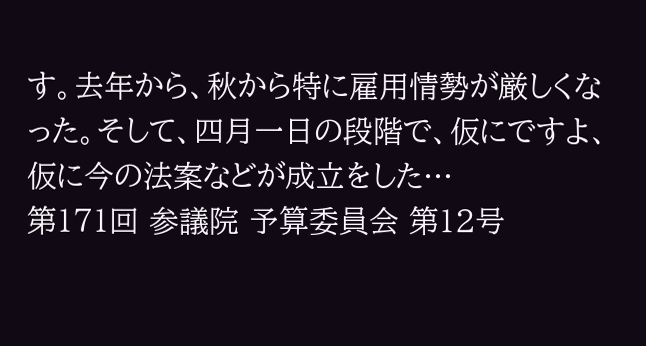す。去年から、秋から特に雇用情勢が厳しくなった。そして、四月一日の段階で、仮にですよ、仮に今の法案などが成立をした…
第171回 参議院 予算委員会 第12号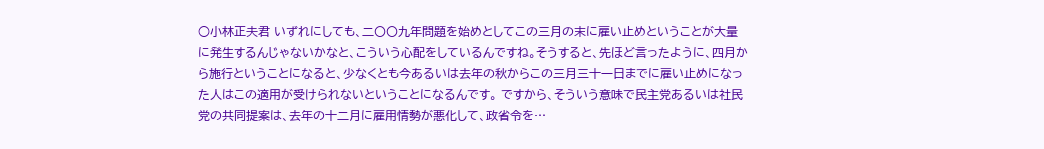○小林正夫君 いずれにしても、二〇〇九年問題を始めとしてこの三月の末に雇い止めということが大量に発生するんじゃないかなと、こういう心配をしているんですね。そうすると、先ほど言ったように、四月から施行ということになると、少なくとも今あるいは去年の秋からこの三月三十一日までに雇い止めになった人はこの適用が受けられないということになるんです。 ですから、そういう意味で民主党あるいは社民党の共同提案は、去年の十二月に雇用情勢が悪化して、政省令を…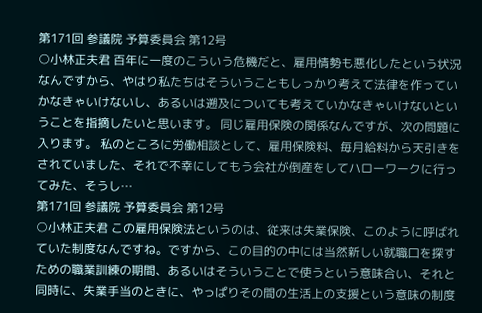第171回 参議院 予算委員会 第12号
○小林正夫君 百年に一度のこういう危機だと、雇用情勢も悪化したという状況なんですから、やはり私たちはそういうこともしっかり考えて法律を作っていかなきゃいけないし、あるいは遡及についても考えていかなきゃいけないということを指摘したいと思います。 同じ雇用保険の関係なんですが、次の問題に入ります。 私のところに労働相談として、雇用保険料、毎月給料から天引きをされていました、それで不幸にしてもう会社が倒産をしてハローワークに行ってみた、そうし…
第171回 参議院 予算委員会 第12号
○小林正夫君 この雇用保険法というのは、従来は失業保険、このように呼ばれていた制度なんですね。ですから、この目的の中には当然新しい就職口を探すための職業訓練の期間、あるいはそういうことで使うという意味合い、それと同時に、失業手当のときに、やっぱりその間の生活上の支援という意味の制度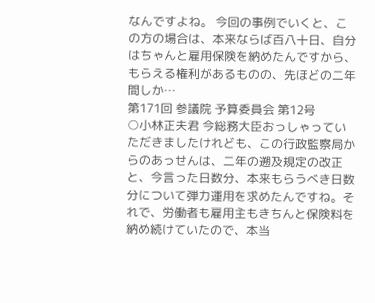なんですよね。 今回の事例でいくと、この方の場合は、本来ならば百八十日、自分はちゃんと雇用保険を納めたんですから、もらえる権利があるものの、先ほどの二年間しか…
第171回 参議院 予算委員会 第12号
○小林正夫君 今総務大臣おっしゃっていただきましたけれども、この行政監察局からのあっせんは、二年の遡及規定の改正と、今言った日数分、本来もらうべき日数分について弾力運用を求めたんですね。それで、労働者も雇用主もきちんと保険料を納め続けていたので、本当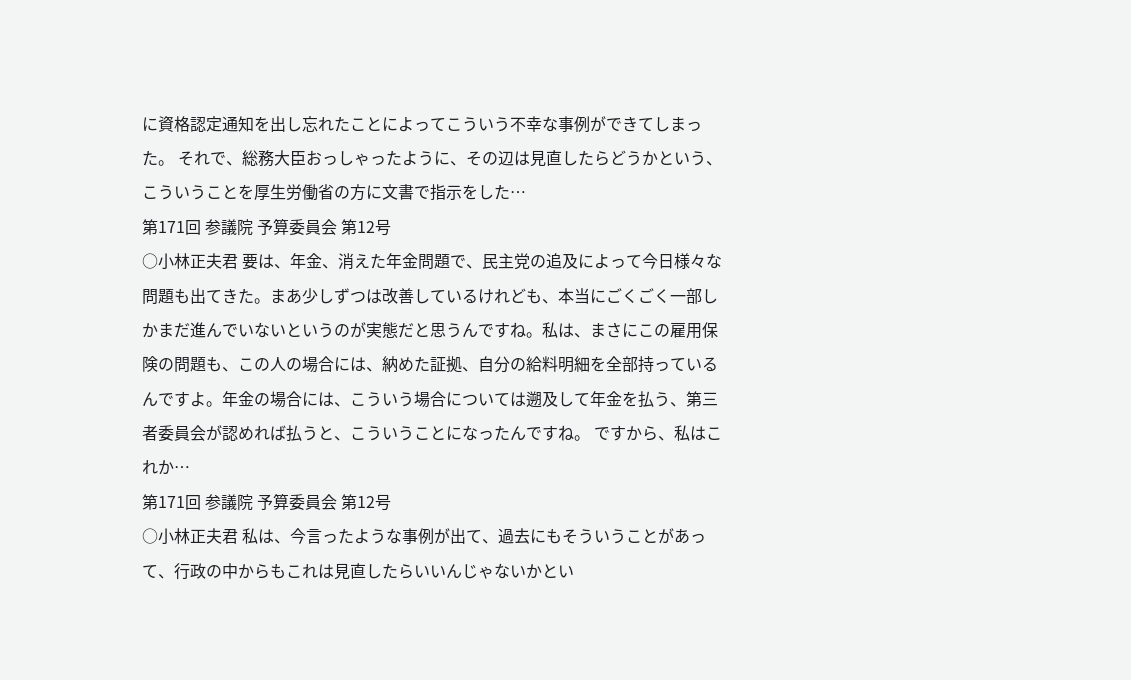に資格認定通知を出し忘れたことによってこういう不幸な事例ができてしまった。 それで、総務大臣おっしゃったように、その辺は見直したらどうかという、こういうことを厚生労働省の方に文書で指示をした…
第171回 参議院 予算委員会 第12号
○小林正夫君 要は、年金、消えた年金問題で、民主党の追及によって今日様々な問題も出てきた。まあ少しずつは改善しているけれども、本当にごくごく一部しかまだ進んでいないというのが実態だと思うんですね。私は、まさにこの雇用保険の問題も、この人の場合には、納めた証拠、自分の給料明細を全部持っているんですよ。年金の場合には、こういう場合については遡及して年金を払う、第三者委員会が認めれば払うと、こういうことになったんですね。 ですから、私はこれか…
第171回 参議院 予算委員会 第12号
○小林正夫君 私は、今言ったような事例が出て、過去にもそういうことがあって、行政の中からもこれは見直したらいいんじゃないかとい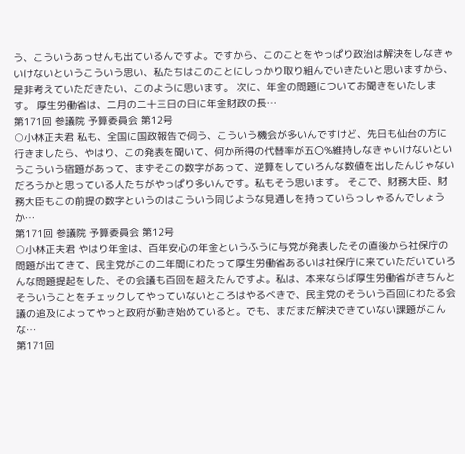う、こういうあっせんも出ているんですよ。ですから、このことをやっぱり政治は解決をしなきゃいけないというこういう思い、私たちはこのことにしっかり取り組んでいきたいと思いますから、是非考えていただきたい、このように思います。 次に、年金の問題についてお聞きをいたします。 厚生労働省は、二月の二十三日の日に年金財政の長…
第171回 参議院 予算委員会 第12号
○小林正夫君 私も、全国に国政報告で伺う、こういう機会が多いんですけど、先日も仙台の方に行きましたら、やはり、この発表を聞いて、何か所得の代替率が五〇%維持しなきゃいけないというこういう宿題があって、まずそこの数字があって、逆算をしていろんな数値を出したんじゃないだろうかと思っている人たちがやっぱり多いんです。私もそう思います。 そこで、財務大臣、財務大臣もこの前提の数字というのはこういう同じような見通しを持っていらっしゃるんでしょうか…
第171回 参議院 予算委員会 第12号
○小林正夫君 やはり年金は、百年安心の年金というふうに与党が発表したその直後から社保庁の問題が出てきて、民主党がこの二年間にわたって厚生労働省あるいは社保庁に来ていただいていろんな問題提起をした、その会議も百回を超えたんですよ。私は、本来ならば厚生労働省がきちんとそういうことをチェックしてやっていないところはやるべきで、民主党のそういう百回にわたる会議の追及によってやっと政府が動き始めていると。でも、まだまだ解決できていない課題がこんな…
第171回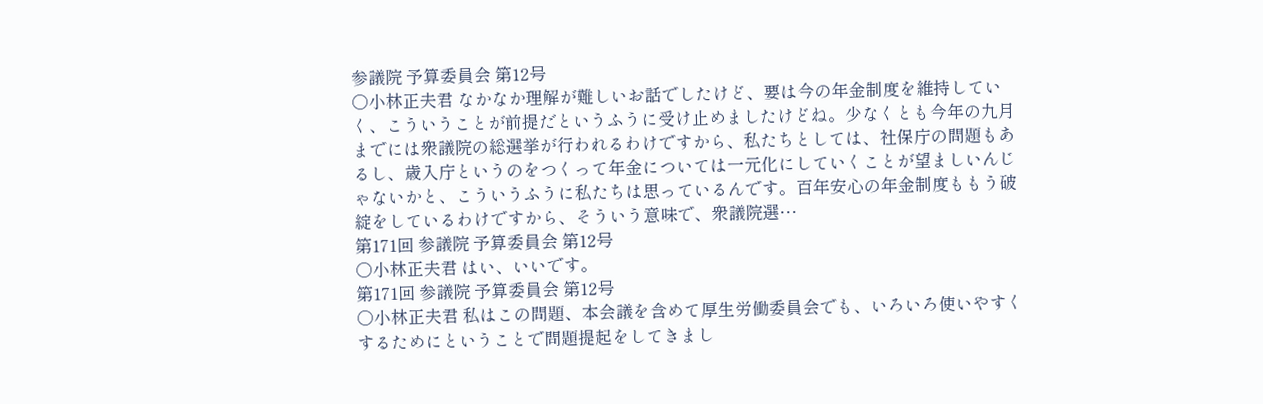参議院 予算委員会 第12号
○小林正夫君 なかなか理解が難しいお話でしたけど、要は今の年金制度を維持していく、こういうことが前提だというふうに受け止めましたけどね。少なくとも今年の九月までには衆議院の総選挙が行われるわけですから、私たちとしては、社保庁の問題もあるし、歳入庁というのをつくって年金については一元化にしていくことが望ましいんじゃないかと、こういうふうに私たちは思っているんです。百年安心の年金制度ももう破綻をしているわけですから、そういう意味で、衆議院選…
第171回 参議院 予算委員会 第12号
○小林正夫君 はい、いいです。
第171回 参議院 予算委員会 第12号
○小林正夫君 私はこの問題、本会議を含めて厚生労働委員会でも、いろいろ使いやすくするためにということで問題提起をしてきまし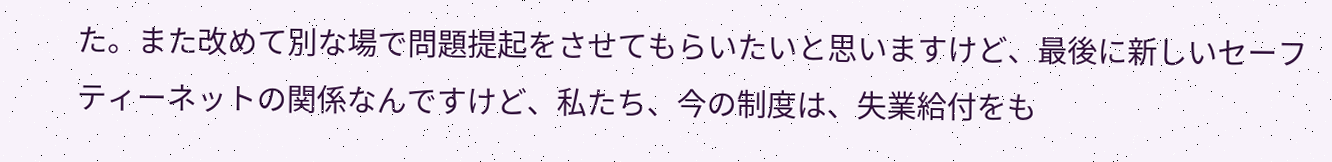た。また改めて別な場で問題提起をさせてもらいたいと思いますけど、最後に新しいセーフティーネットの関係なんですけど、私たち、今の制度は、失業給付をも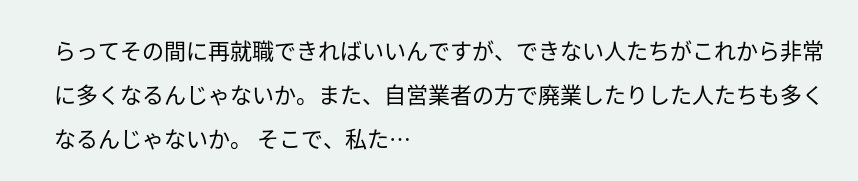らってその間に再就職できればいいんですが、できない人たちがこれから非常に多くなるんじゃないか。また、自営業者の方で廃業したりした人たちも多くなるんじゃないか。 そこで、私た…